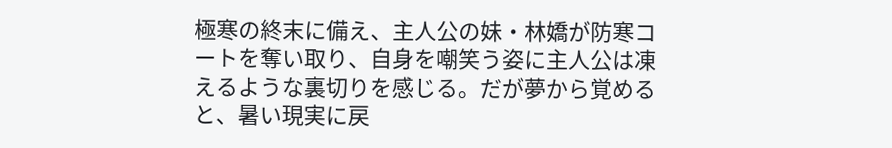極寒の終末に備え、主人公の妹・林嬌が防寒コートを奪い取り、自身を嘲笑う姿に主人公は凍えるような裏切りを感じる。だが夢から覚めると、暑い現実に戻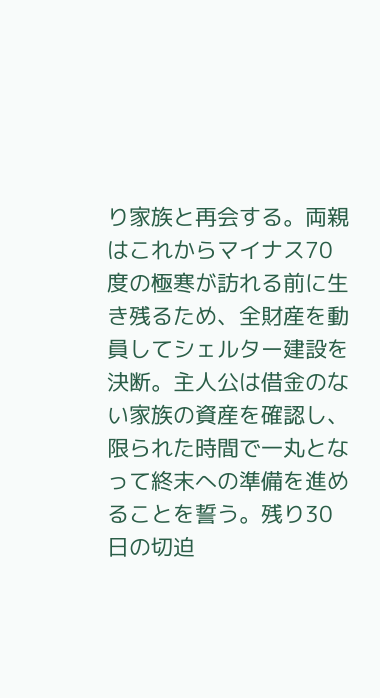り家族と再会する。両親はこれからマイナス70度の極寒が訪れる前に生き残るため、全財産を動員してシェルター建設を決断。主人公は借金のない家族の資産を確認し、限られた時間で一丸となって終末への準備を進めることを誓う。残り30日の切迫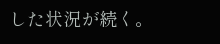した状況が続く。